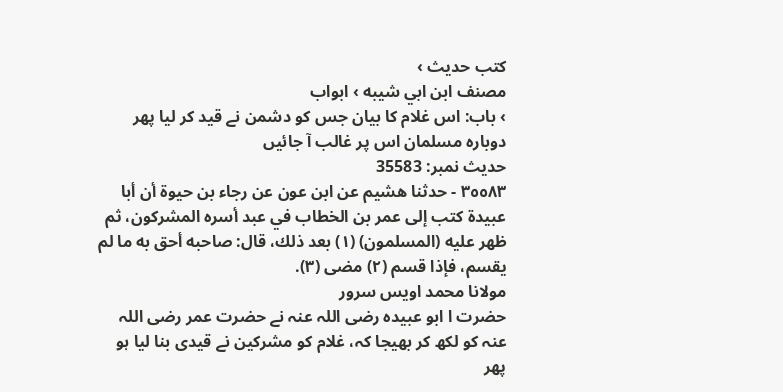کتب حدیث ›
مصنف ابن ابي شيبه › ابواب
› باب: اس غلام کا بیان جس کو دشمن نے قید کر لیا پھر دوبارہ مسلمان اس پر غالب آ جائیں
حدیث نمبر: 35583
٣٥٥٨٣ - حدثنا هشيم عن ابن عون عن رجاء بن حيوة أن أبا عبيدة كتب إلى عمر بن الخطاب في عبد أسره المشركون، ثم ظهر عليه (المسلمون) (١) بعد ذلك، قال: صاحبه أحق به ما لم يقسم، فإذا قسم (٢) مضى (٣).
مولانا محمد اویس سرور
حضرت ا ابو عبیدہ رضی اللہ عنہ نے حضرت عمر رضی اللہ عنہ کو لکھ کر بھیجا کہ، غلام کو مشرکین نے قیدی بنا لیا ہو پھر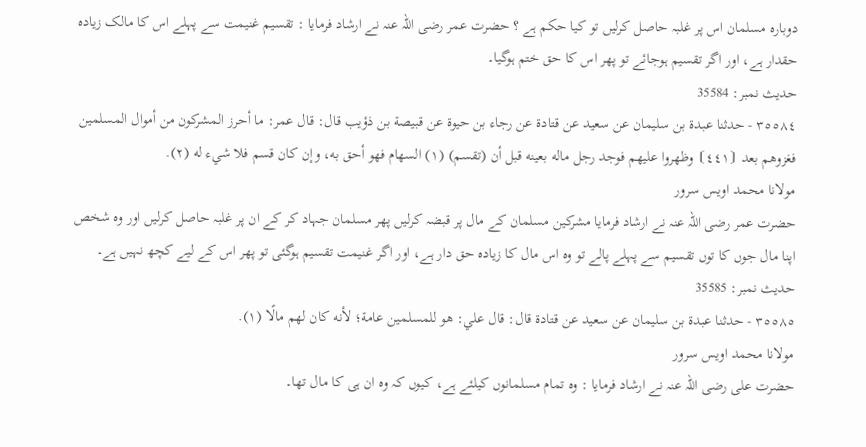دوبارہ مسلمان اس پر غلبہ حاصل کرلیں تو کیا حکم ہے ؟ حضرت عمر رضی اللہ عنہ نے ارشاد فرمایا : تقسیم غنیمت سے پہلے اس کا مالک زیادہ حقدار ہے، اور اگر تقسیم ہوجائے تو پھر اس کا حق ختم ہوگیا۔
حدیث نمبر: 35584
٣٥٥٨٤ - حدثنا عبدة بن سليمان عن سعيد عن قتادة عن رجاء بن حيوة عن قبيصة بن ذؤيب قال: قال عمر: ما أحرز المشركون من أموال المسلمين فغزوهم بعد ⦗٤٤١⦘ وظهروا عليهم فوجد رجل ماله بعينه قبل أن (تقسم) (١) السهام فهو أحق به، وإن كان قسم فلا شيء له (٢).
مولانا محمد اویس سرور
حضرت عمر رضی اللہ عنہ نے ارشاد فرمایا مشرکین مسلمان کے مال پر قبضہ کرلیں پھر مسلمان جہاد کر کے ان پر غلبہ حاصل کرلیں اور وہ شخص اپنا مال جوں کا توں تقسیم سے پہلے پالے تو وہ اس مال کا زیادہ حق دار ہے، اور اگر غنیمت تقسیم ہوگئی تو پھر اس کے لیے کچھ نہیں ہے۔
حدیث نمبر: 35585
٣٥٥٨٥ - حدثنا عبدة بن سليمان عن سعيد عن قتادة قال: قال علي: هو للمسلمين عامة؛ لأنه كان لهم مالًا (١).
مولانا محمد اویس سرور
حضرت علی رضی اللہ عنہ نے ارشاد فرمایا : وہ تمام مسلمانوں کیلئے ہے، کیوں کہ وہ ان ہی کا مال تھا۔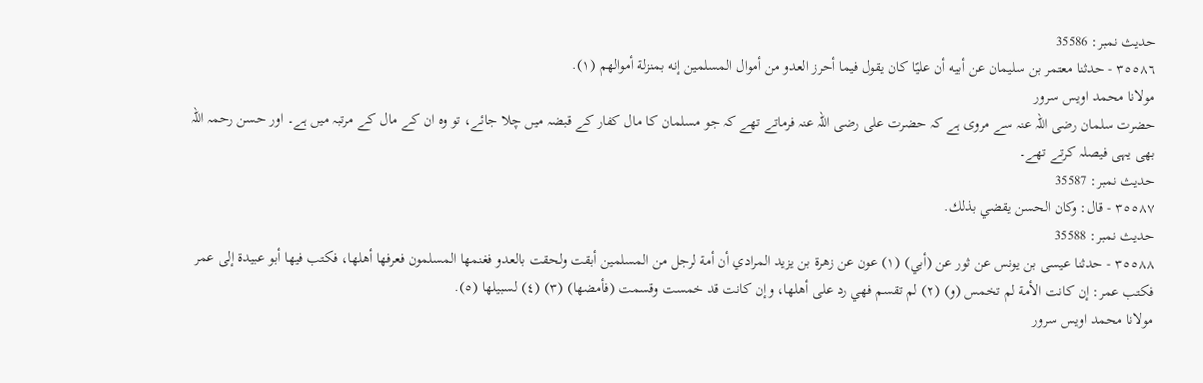حدیث نمبر: 35586
٣٥٥٨٦ - حدثنا معتمر بن سليمان عن أبيه أن عليًا كان يقول فيما أحرز العدو من أموال المسلمين إنه بمنزلة أموالهم (١).
مولانا محمد اویس سرور
حضرت سلمان رضی اللہ عنہ سے مروی ہے کہ حضرت علی رضی اللہ عنہ فرماتے تھے کہ جو مسلمان کا مال کفار کے قبضہ میں چلا جائے، تو وہ ان کے مال کے مرتبہ میں ہے۔ اور حسن رحمہ اللہ بھی یہی فیصلہ کرتے تھے۔
حدیث نمبر: 35587
٣٥٥٨٧ - قال: وكان الحسن يقضي بذلك.
حدیث نمبر: 35588
٣٥٥٨٨ - حدثنا عيسى بن يونس عن ثور عن (أبي) (١) عون عن زهرة بن يزيد المرادي أن أمة لرجل من المسلمين أبقت ولحقت بالعدو فغنمها المسلمون فعرفها أهلها، فكتب فيها أبو عبيدة إلى عمر فكتب عمر: إن كانت الأمة لم تخمس (و) (٢) لم تقسم فهي رد على أهلها، وإن كانت قد خمست وقسمت (فأمضها) (٣) (٤) لسبيلها (٥).
مولانا محمد اویس سرور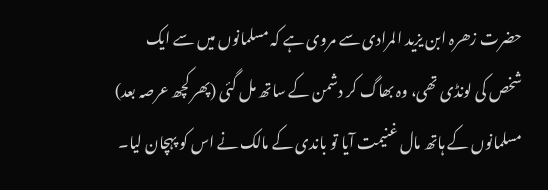حضرت زھرہ ابن یزید المرادی سے مروی ہے کہ مسلمانوں میں سے ایک شخص کی لونڈی تھی، وہ بھاگ کر دشمن کے ساتھ مل گئی (پھر کچھ عرصہ بعد) مسلمانوں کے ہاتھ مال غنیمت آیا تو باندی کے مالک نے اس کو پہچان لیا۔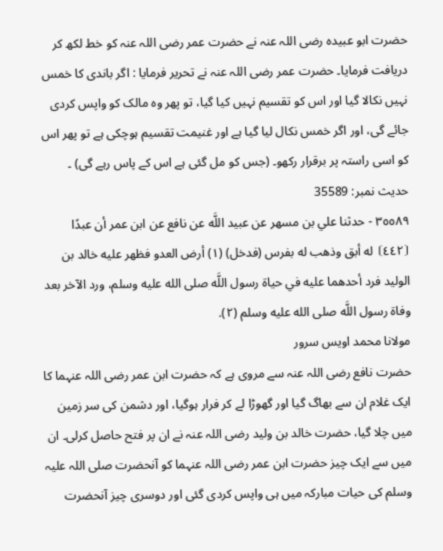حضرت ابو عبیدہ رضی اللہ عنہ نے حضرت عمر رضی اللہ عنہ کو خط لکھ کر دریافت فرمایا۔ حضرت عمر رضی اللہ عنہ نے تحریر فرمایا : اگر باندی کا خمس نہیں نکالا گیا اور اس کو تقسیم نہیں کیا گیا، تو پھر وہ مالک کو واپس کردی جائے گی، اور اگر خمس نکال لیا گیا ہے اور غنیمت تقسیم ہوچکی ہے تو پھر اس کو اسی راستہ پر برقرار رکھو۔ (جس کو مل گئی ہے اس کے پاس رہے گی) ۔
حدیث نمبر: 35589
٣٥٥٨٩ - حدثنا علي بن مسهر عن عبيد اللَّه عن نافع عن ابن عمر أن عبدًا ⦗٤٤٢⦘ له أبق وذهب له بفرس (فدخل) (١) أرض العدو فظهر عليه خالد بن الوليد فرد أحدهما عليه في حياة رسول اللَّه صلى الله عليه وسلم، ورد الآخر بعد وفاة رسول اللَّه صلى الله عليه وسلم (٢).
مولانا محمد اویس سرور
حضرت نافع رضی اللہ عنہ سے مروی ہے کہ حضرت ابن عمر رضی اللہ عنہما کا ایک غلام ان سے بھاگ گیا اور گھوڑا لے کر فرار ہوگیا، اور دشمن کی سر زمین میں چلا گیا، حضرت خالد بن ولید رضی اللہ عنہ نے ان پر فتح حاصل کرلی۔ ان میں سے ایک چیز حضرت ابن عمر رضی اللہ عنہما کو آنحضرت صلی اللہ علیہ وسلم کی حیات مبارکہ میں ہی واپس کردی گئی اور دوسری چیز آنحضرت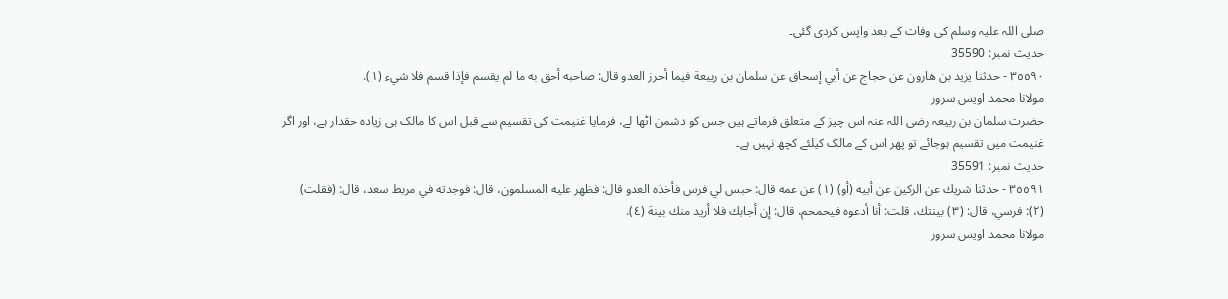صلی اللہ علیہ وسلم کی وفات کے بعد واپس کردی گئی۔
حدیث نمبر: 35590
٣٥٥٩٠ - حدثنا يزيد بن هارون عن حجاج عن أبي إسحاق عن سلمان بن ربيعة فيما أحرز العدو قال: صاحبه أحق به ما لم يقسم فإذا قسم فلا شيء (١).
مولانا محمد اویس سرور
حضرت سلمان بن ربیعہ رضی اللہ عنہ اس چیز کے متعلق فرماتے ہیں جس کو دشمن اٹھا لے، فرمایا غنیمت کی تقسیم سے قبل اس کا مالک ہی زیادہ حقدار ہے، اور اگر غنیمت میں تقسیم ہوجائے تو پھر اس کے مالک کیلئے کچھ نہیں ہے۔
حدیث نمبر: 35591
٣٥٥٩١ - حدثنا شريك عن الركين عن أبيه (أو) (١) عن عمه قال: حبس لي فرس فأخذه العدو قال: فظهر عليه المسلمون، قال: فوجدته في مربط سعد، قال: (فقلت) (٢): فرسي، قال: (٣) بينتك، قلت: أنا أدعوه فيحمحم، قال: إن أجابك فلا أريد منك بينة (٤).
مولانا محمد اویس سرور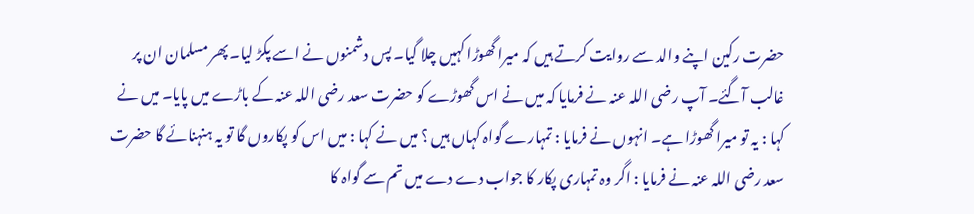حضرت رکین اپنے والد سے روایت کرتے ہیں کہ میرا گھوڑا کہیں چلا گیا۔ پس دشمنوں نے اسے پکڑ لیا۔ پھر مسلمان ان پر غالب آگئے۔ آپ رضی اللہ عنہ نے فرمایا کہ میں نے اس گھوڑے کو حضرت سعد رضی اللہ عنہ کے باڑے میں پایا۔ میں نے کہا : یہ تو میرا گھوڑا ہے۔ انہوں نے فرمایا : تمہارے گواہ کہاں ہیں ؟ میں نے کہا : میں اس کو پکاروں گا تو یہ ہنہنائے گا حضرت سعد رضی اللہ عنہ نے فرمایا : اگر وہ تمہاری پکار کا جواب دے دے میں تم سے گواہ کا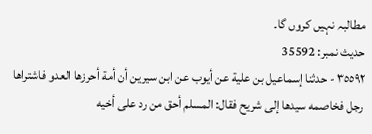مطالبہ نہیں کروں گا۔
حدیث نمبر: 35592
٣٥٥٩٢ - حدثنا إسماعيل بن علية عن أيوب عن ابن سيرين أن أمة أحرزها العدو فاشتراها رجل فخاصمه سيدها إلى شريح فقال: المسلم أحق من رد على أخيه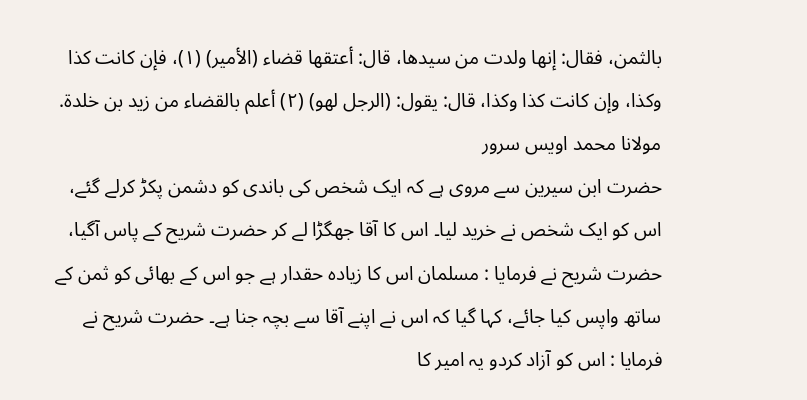بالثمن، فقال: إنها ولدت من سيدها، قال: أعتقها قضاء (الأمير) (١)، فإن كانت كذا وكذا، وإن كانت كذا وكذا، قال: يقول: (الرجل لهو) (٢) أعلم بالقضاء من زيد بن خلدة.
مولانا محمد اویس سرور
حضرت ابن سیرین سے مروی ہے کہ ایک شخص کی باندی کو دشمن پکڑ کرلے گئے، اس کو ایک شخص نے خرید لیا۔ اس کا آقا جھگڑا لے کر حضرت شریح کے پاس آگیا، حضرت شریح نے فرمایا : مسلمان اس کا زیادہ حقدار ہے جو اس کے بھائی کو ثمن کے ساتھ واپس کیا جائے، کہا گیا کہ اس نے اپنے آقا سے بچہ جنا ہے۔ حضرت شریح نے فرمایا : اس کو آزاد کردو یہ امیر کا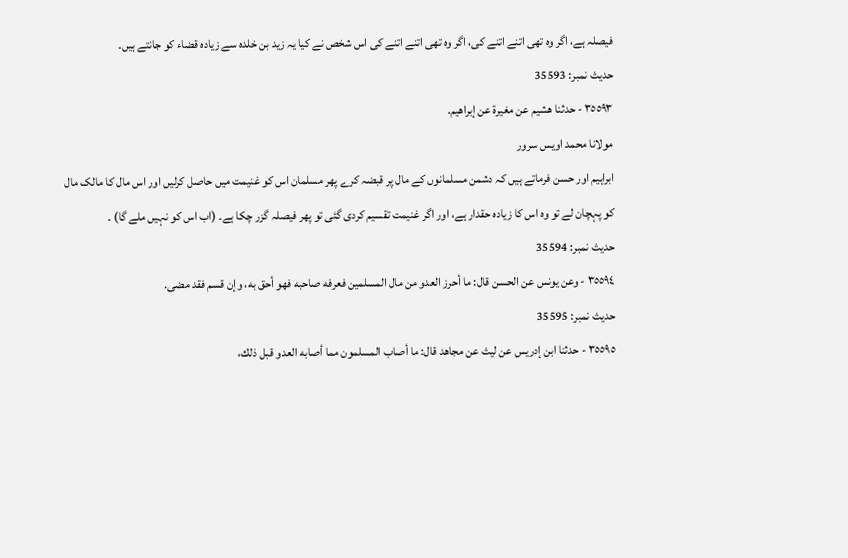فیصلہ ہے، اگر وہ تھی اتنے اتنے کی، اگر وہ تھی اتنے اتنے کی اس شخص نے کیا یہ زید بن خلدہ سے زیادہ قضاء کو جانتے ہیں۔
حدیث نمبر: 35593
٣٥٥٩٣ - حدثنا هشيم عن مغيرة عن إبراهيم.
مولانا محمد اویس سرور
ابراہیم اور حسن فرماتے ہیں کہ دشمن مسلمانوں کے مال پر قبضہ کرے پھر مسلمان اس کو غنیمت میں حاصل کرلیں اور اس مال کا مالک مال کو پہچان لے تو وہ اس کا زیادہ حقدار ہے، اور اگر غنیمت تقسیم کردی گئی تو پھر فیصلہ گزر چکا ہے۔ (اب اس کو نہیں ملے گا) ۔
حدیث نمبر: 35594
٣٥٥٩٤ - وعن يونس عن الحسن قال: ما أحرز العدو من مال المسلمين فعرفه صاحبه فهو أحق به، وإن قسم فقد مضى.
حدیث نمبر: 35595
٣٥٥٩٥ - حدثنا ابن إدريس عن ليث عن مجاهد قال: ما أصاب المسلمون مما أصابه العدو قبل ذلك،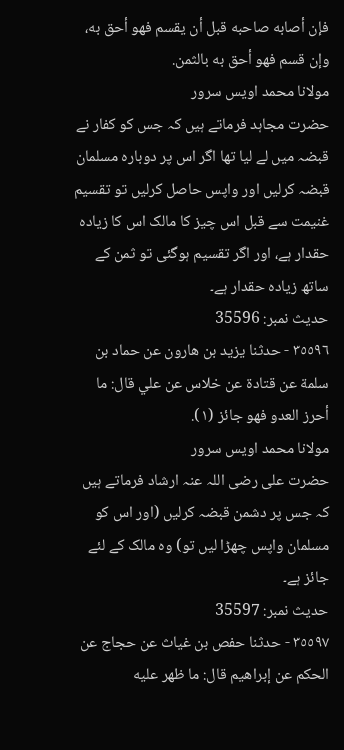فإن أصابه صاحبه قبل أن يقسم فهو أحق به، وإن قسم فهو أحق به بالثمن.
مولانا محمد اویس سرور
حضرت مجاہد فرماتے ہیں کہ جس کو کفار نے قبضہ میں لے لیا تھا اگر اس پر دوبارہ مسلمان قبضہ کرلیں اور واپس حاصل کرلیں تو تقسیم غنیمت سے قبل اس چیز کا مالک اس کا زیادہ حقدار ہے، اور اگر تقسیم ہوگئی تو ثمن کے ساتھ زیادہ حقدار ہے۔
حدیث نمبر: 35596
٣٥٥٩٦ - حدثنا يزيد بن هارون عن حماد بن سلمة عن قتادة عن خلاس عن علي قال: ما أحرز العدو فهو جائز (١).
مولانا محمد اویس سرور
حضرت علی رضی اللہ عنہ ارشاد فرماتے ہیں کہ جس پر دشمن قبضہ کرلیں (اور اس کو مسلمان واپس چھڑا لیں تو) وہ مالک کے لئے جائز ہے۔
حدیث نمبر: 35597
٣٥٥٩٧ - حدثنا حفص بن غياث عن حجاج عن الحكم عن إبراهيم قال: ما ظهر عليه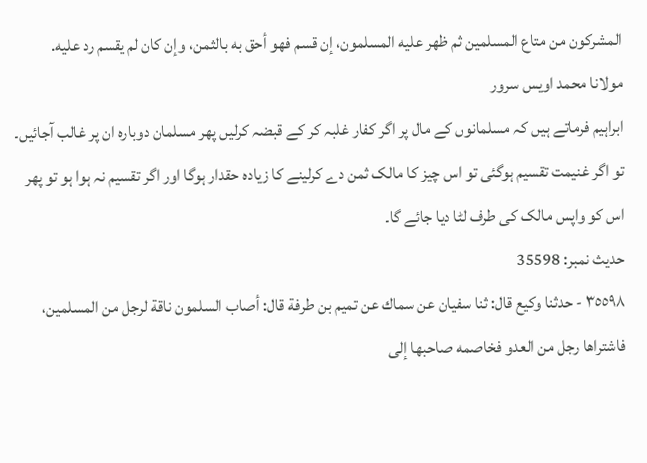المشركون من متاع المسلمين ثم ظهر عليه المسلمون، إن قسم فهو أحق به بالثمن، وإن كان لم يقسم رد عليه.
مولانا محمد اویس سرور
ابراہیم فرماتے ہیں کہ مسلمانوں کے مال پر اگر کفار غلبہ کر کے قبضہ کرلیں پھر مسلمان دوبارہ ان پر غالب آجائیں۔ تو اگر غنیمت تقسیم ہوگئی تو اس چیز کا مالک ثمن دے کرلینے کا زیادہ حقدار ہوگا اور اگر تقسیم نہ ہوا ہو تو پھر اس کو واپس مالک کی طرف لٹا دیا جائے گا۔
حدیث نمبر: 35598
٣٥٥٩٨ - حدثنا وكيع قال: ثنا سفيان عن سماك عن تميم بن طرفة قال: أصاب السلمون ناقة لرجل من المسلمين، فاشتراها رجل من العدو فخاصمه صاحبها إلى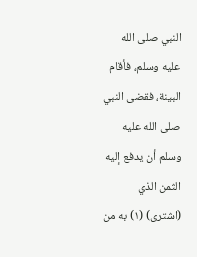النبي صلى الله عليه وسلم، فأقام البينة، فقضى النبي صلى الله عليه وسلم أن يدفع إليه الثمن الذي (اشترى) (١) به من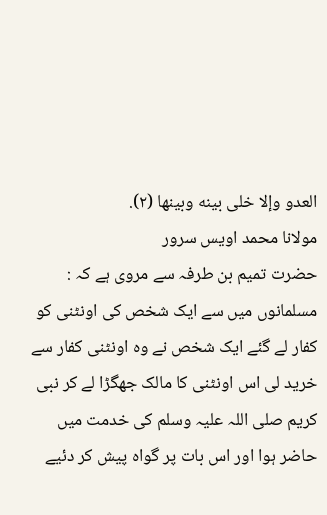العدو وإلا خلى بينه وبينها (٢).
مولانا محمد اویس سرور
حضرت تمیم بن طرفہ سے مروی ہے کہ : مسلمانوں میں سے ایک شخص کی اونٹنی کو کفار لے گئے ایک شخص نے وہ اونٹنی کفار سے خرید لی اس اونٹنی کا مالک جھگڑا لے کر نبی کریم صلی اللہ علیہ وسلم کی خدمت میں حاضر ہوا اور اس بات پر گواہ پیش کر دئیے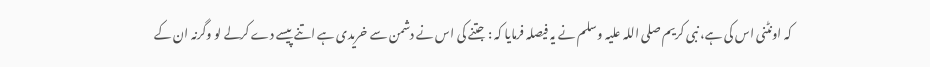کہ اونٹنی اس کی ہے، نبی کریم صلی اللہ علیہ وسلم نے یہ فیصلہ فرمایا کہ : جتنے کی اس نے دشمن سے خریدی ہے اتنے پیسے دے کرلے لو وگرنہ ان کے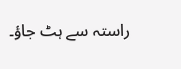راستہ سے ہٹ جاؤ۔